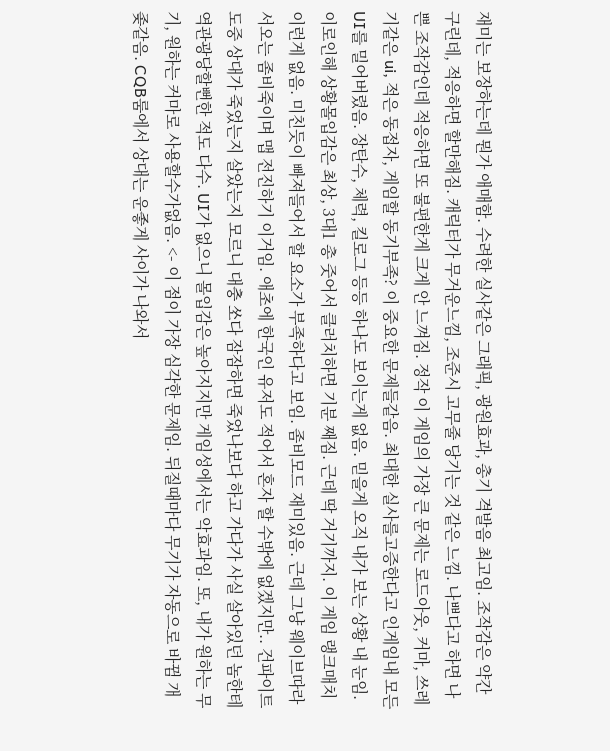재미는 보장하는데 뭔가 애매함. 수려한 실사같은 그래픽, 광원효과, 총기 격발음 최고임. 조작감은 약간 구린데, 적응하면 할만해짐. 캐릭터가 무거운느낌, 조준시 고무줄 당기는 것 같은 느낌. 나쁘다고 하면 나쁜 조작감인데 적응하면 또 불편한게 크게 안 느껴짐. 정작 이 게임의 가장 큰 문제는 로드아웃, 커마, 쓰레기같은 ui, 적은 동접자, 게임할 동기부족? 이 중요한 문제들같음. 최대한 실사를고증한다고 인게임내 모든 UI를 밀어버렸음. 장탄수, 체력, 킬로그 등등 하나도 보이는게 없음. 믿을게 오직 내가 보는 상황 내 눈임. 이로인해 상황몰입감은 최상, 3대1 총 줏어서 클러치하면 기분 째짐. 근데 딱 거기까지. 이 게임 랭크매치 이런게 없음. 미친듯이 빠져들어서 할 요소가 부족하다고 보임. 좀비모드 재미있음. 근데 그냥 웨이브따라서오는 좀비죽이며 맵 전진하기 이거임. 애초에 한국인 유저도 적어서 혼자 할 수밖에 없겠지만.. 건파이트 도중 상대가 죽었는지 살았는지 모르니 대충 쏘다 잠잠하면 죽었나보다 하고 가다가 사실 살아있던 놈한테 역관광당할뻔한 적도 다수. UI가 없으니 몰입감은 높아지지만 게임성에서는 악효과임. 또, 내가 원하는 무기, 원하는 커마로 사용할수가없음. <- 이 점이 가장 심각한 문제임. 뒤질때마다 무기가 자동으로 바뀜 개 좆같음. CQB룸에서 상대는 운좋게 사이가 나와서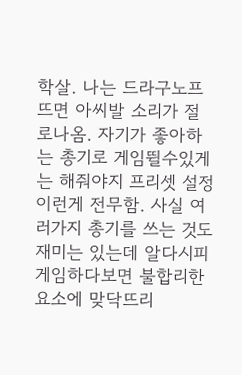학살. 나는 드라구노프뜨면 아씨발 소리가 절로나옴. 자기가 좋아하는 총기로 게임뛸수있게는 해줘야지 프리셋 설정 이런게 전무함. 사실 여러가지 총기를 쓰는 것도 재미는 있는데 알다시피 게임하다보면 불합리한 요소에 맞닥뜨리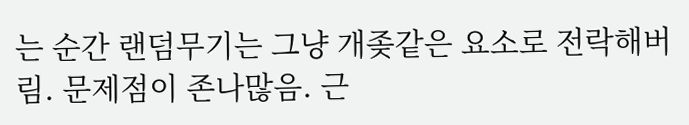는 순간 랜덤무기는 그냥 개좆같은 요소로 전락해버림. 문제점이 존나많음. 근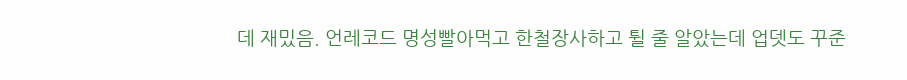데 재밌음. 언레코드 명성빨아먹고 한철장사하고 튈 줄 알았는데 업뎃도 꾸준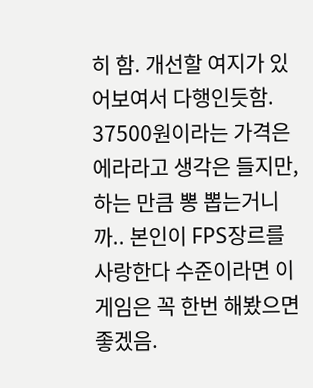히 함. 개선할 여지가 있어보여서 다행인듯함. 37500원이라는 가격은 에라라고 생각은 들지만, 하는 만큼 뽕 뽑는거니까.. 본인이 FPS장르를 사랑한다 수준이라면 이 게임은 꼭 한번 해봤으면 좋겠음.